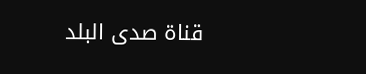قناة صدى البلد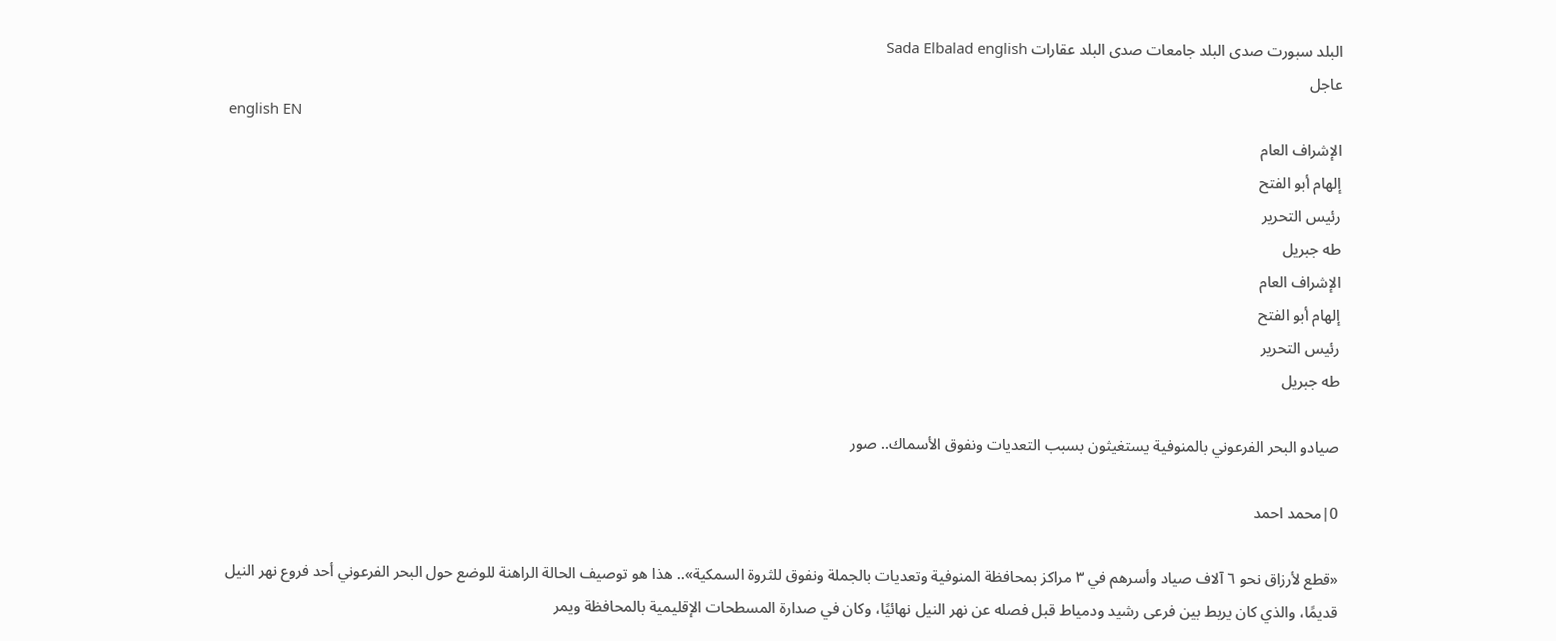البلد سبورت صدى البلد جامعات صدى البلد عقارات Sada Elbalad english
عاجل
english EN
الإشراف العام
إلهام أبو الفتح
رئيس التحرير
طه جبريل
الإشراف العام
إلهام أبو الفتح
رئيس التحرير
طه جبريل

صيادو البحر الفرعوني بالمنوفية يستغيثون بسبب التعديات ونفوق الأسماك.. صور

0|محمد احمد

«قطع لأرزاق نحو ٦ آلاف صياد وأسرهم في ٣ مراكز بمحافظة المنوفية وتعديات بالجملة ونفوق للثروة السمكية».. هذا هو توصيف الحالة الراهنة للوضع حول البحر الفرعوني أحد فروع نهر النيل قديمًا، والذي كان يربط بين فرعى رشيد ودمياط قبل فصله عن نهر النيل نهائيًا، وكان في صدارة المسطحات الإقليمية بالمحافظة ويمر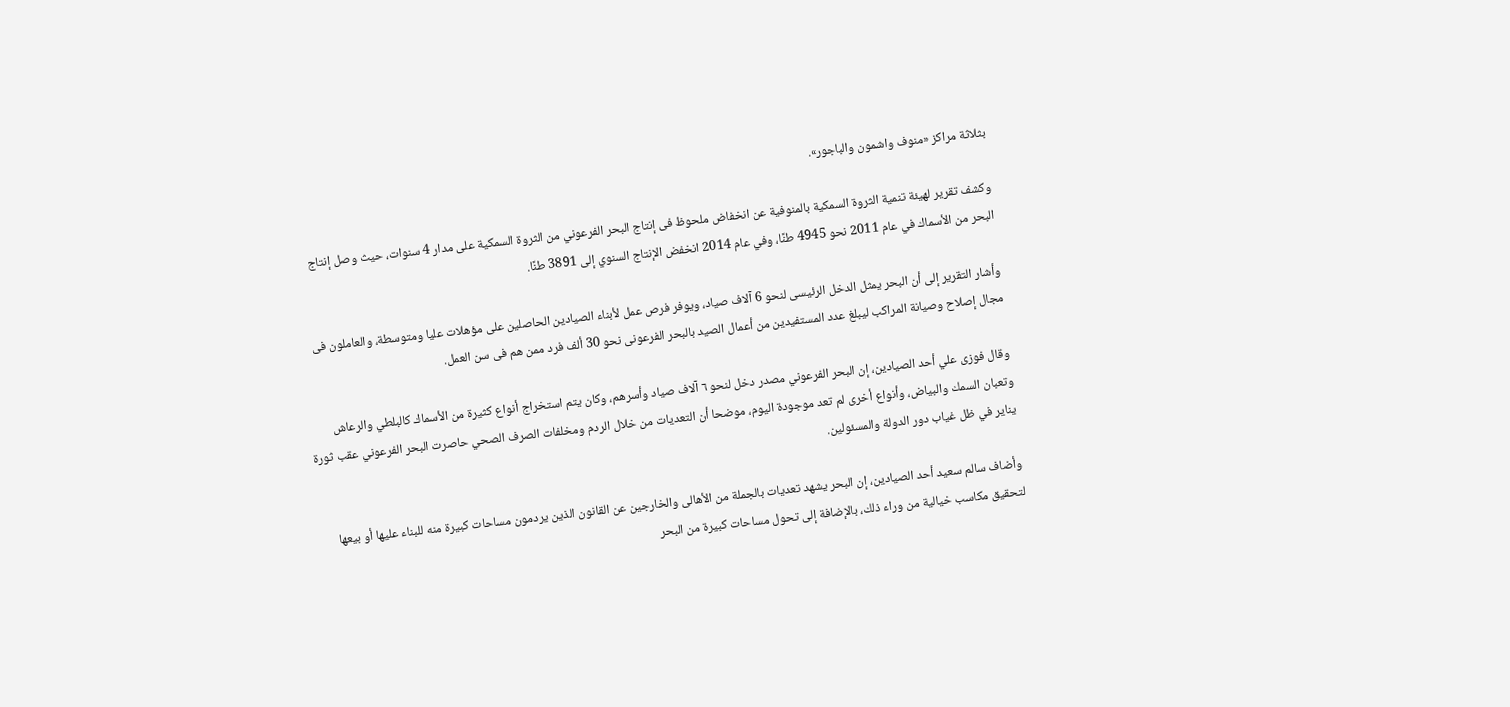بثلاثة مراكز «منوف واشمون والباجور».

وكشف تقرير لهيئة تنمية الثروة السمكية بالمنوفية عن انخفاض ملحوظ فى إنتاج البحر الفرعوني من الثروة السمكية على مدار 4 سنوات، حيث وصل إنتاج البحر من الأسماك في عام 2011 نحو 4945 طنًا، وفي عام 2014 انخفض الإنتاج السنوي إلى 3891 طنًا.

وأشار التقرير إلى أن البحر يمثل الدخل الرئيسى لنحو 6 آلاف صياد، ويوفر فرص عمل لأبناء الصيادين الحاصلين على مؤهلات عليا ومتوسطة، والعاملون فى مجال إصلاح وصيانة المراكب ليبلغ عدد المستفيدين من أعمال الصيد بالبحر الفرعونى نحو 30 ألف فرد ممن هم فى سن العمل.

وقال فوزى علي أحد الصيادين، إن البحر الفرعوني مصدر دخل لنحو ٦ آلاف صياد وأسرهم، وكان يتم استخراج أنواع كثيرة من الأسماك كالبلطي والرعاش وتعبان السمك والبياض، وأنواع أخرى لم تعد موجودة اليوم، موضحا أن التعديات من خلال الردم ومخلفات الصرف الصحي حاصرت البحر الفرعوني عقب ثورة يناير في ظل غياب دور الدولة والمسئولين.

وأضاف سالم سعيد أحد الصيادين، إن البحر يشهد تعديات بالجملة من الأهالى والخارجين عن القانون الذين يردمون مساحات كبيرة منه للبناء عليها أو بيعها لتحقيق مكاسب خيالية من وراء ذلك، بالإضافة إلى تحول مساحات كبيرة من البحر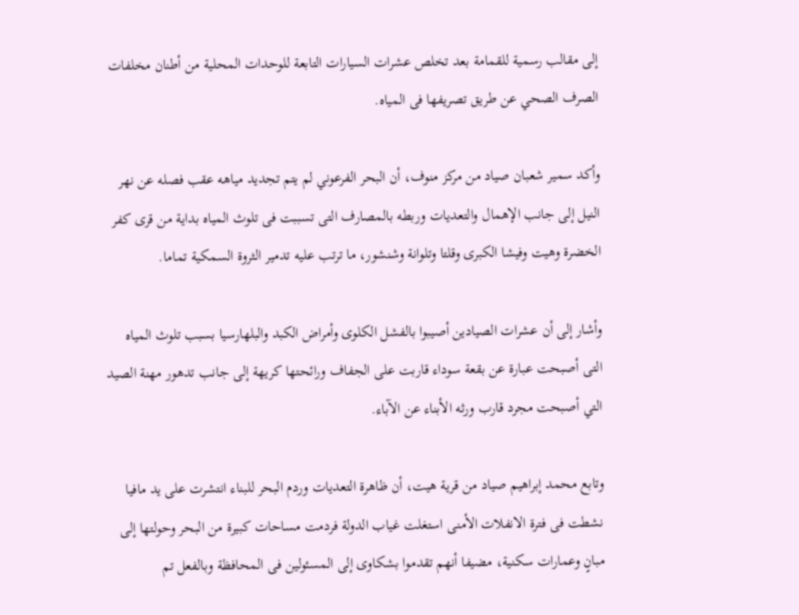إلى مقالب رسمية للقمامة بعد تخلص عشرات السيارات التابعة للوحدات المحلية من أطنان مخلفات الصرف الصحي عن طريق تصريفها فى المياه.

وأكد سمير شعبان صياد من مركز منوف، أن البحر الفرعوني لم يتم تجديد مياهه عقب فصله عن نهر النيل إلى جانب الإهمال والتعديات وربطه بالمصارف التى تسببت فى تلوث المياه بداية من قرى كفر الخضرة وهيت وفيشا الكبرى وقلتا وتلوانة وشنشور، ما ترتب عليه تدمير الثروة السمكية تماما.

وأشار إلى أن عشرات الصيادين أصيبوا بالفشل الكلوى وأمراض الكبد والبلهارسيا بسبب تلوث المياه التى أصبحت عبارة عن بقعة سوداء قاربت على الجفاف ورائحتها كريهة إلى جانب تدهور مهنة الصيد التي أصبحت مجرد قارب ورثه الأبناء عن الآباء.

وتابع محمد إبراهيم صياد من قرية هيت، أن ظاهرة التعديات وردم البحر للبناء انتشرت على يد مافيا نشطت فى فترة الانفلات الأمنى استغلت غياب الدولة فردمت مساحات كبيرة من البحر وحولتها إلى مبانٍ وعمارات سكنية، مضيفا أنهم تقدموا بشكاوى إلى المسئولين فى المحافظة وبالفعل تم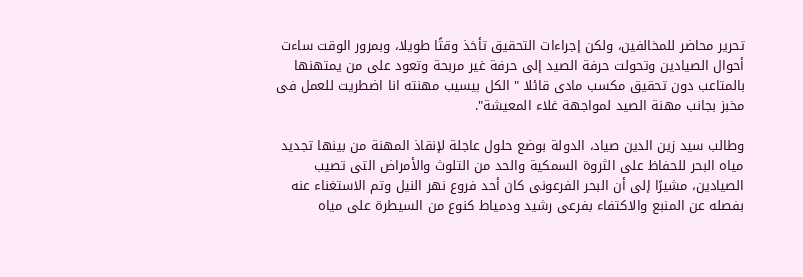تحرير محاضر للمخالفين، ولكن إجراءات التحقيق تأخذ وقتًا طويلا، وبمرور الوقت ساءت أحوال الصيادين وتحولت حرفة الصيد إلى حرفة غير مربحة وتعود على من يمتهنها بالمتاعب دون تحقيق مكسب مادى قائلا " الكل بيسيب مهنته انا اضطريت للعمل فى مخبز بجانب مهنة الصيد لمواجهة غلاء المعيشة".

وطالب سيد زين الدين صياد، الدولة بوضع حلول عاجلة لإنقاذ المهنة من بينها تجديد مياه البحر للحفاظ على الثروة السمكية والحد من التلوث والأمراض التى تصيب الصيادين، مشيرًا إلى أن البحر الفرعونى كان أحد فروع نهر النيل وتم الاستغناء عنه بفصله عن المنبع والاكتفاء بفرعى رشيد ودمياط كنوع من السيطرة على مياه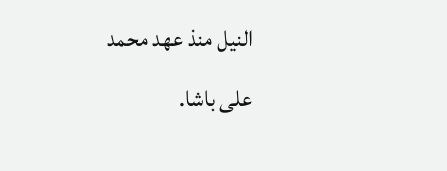النيل منذ عهد محمد على باشا.